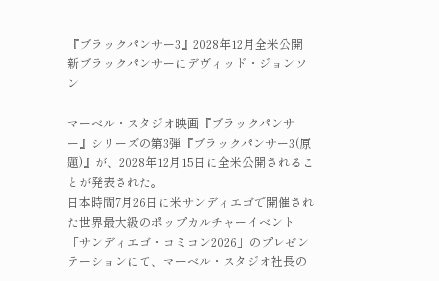『ブラックパンサー3』2028年12月全米公開 新ブラックパンサーにデヴィッド・ジョンソン

マーベル・スタジオ映画『ブラックパンサー』シリーズの第3弾『ブラックパンサー3(原題)』が、2028年12月15日に全米公開されることが発表された。
日本時間7月26日に米サンディエゴで開催された世界最大級のポップカルチャーイベント「サンディエゴ・コミコン2026」のプレゼンテーションにて、マーベル・スタジオ社長の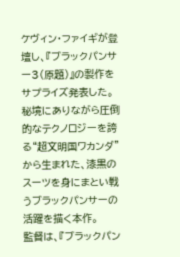ケヴィン・ファイギが登壇し、『ブラックパンサー3(原題)』の製作をサプライズ発表した。
秘境にありながら圧倒的なテクノロジーを誇る“超文明国ワカンダ”から生まれた、漆黒のスーツを身にまとい戦うブラックパンサーの活躍を描く本作。
監督は、『ブラックパン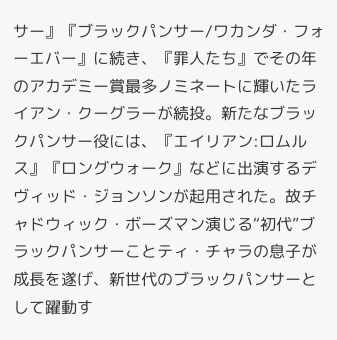サー』『ブラックパンサー/ワカンダ・フォーエバー』に続き、『罪人たち』でその年のアカデミー賞最多ノミネートに輝いたライアン・クーグラーが続投。新たなブラックパンサー役には、『エイリアン:ロムルス』『ロングウォーク』などに出演するデヴィッド・ジョンソンが起用された。故チャドウィック・ボーズマン演じる“初代”ブラックパンサーことティ・チャラの息子が成長を遂げ、新世代のブラックパンサーとして躍動す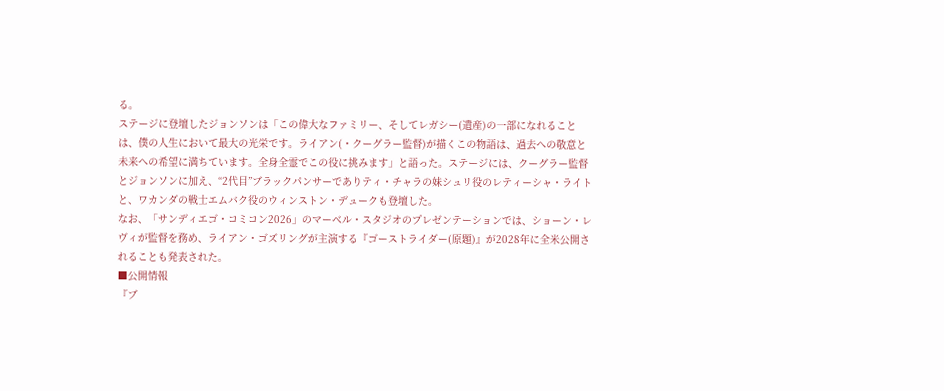る。
ステージに登壇したジョンソンは「この偉大なファミリー、そしてレガシー(遺産)の一部になれることは、僕の人生において最大の光栄です。ライアン(・クーグラー監督)が描くこの物語は、過去への敬意と未来への希望に満ちています。全身全霊でこの役に挑みます」と語った。ステージには、クーグラー監督とジョンソンに加え、“2代目”ブラックパンサーでありティ・チャラの妹シュリ役のレティーシャ・ライトと、ワカンダの戦士エムバク役のウィンストン・デュークも登壇した。
なお、「サンディエゴ・コミコン2026」のマーベル・スタジオのプレゼンテーションでは、ショーン・レヴィが監督を務め、ライアン・ゴズリングが主演する『ゴーストライダー(原題)』が2028年に全米公開されることも発表された。
■公開情報
『ブ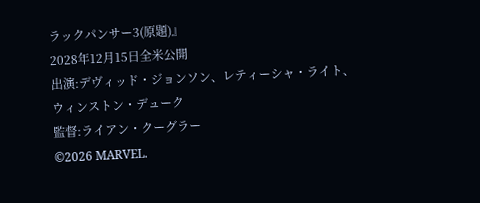ラックパンサー3(原題)』
2028年12月15日全米公開
出演:デヴィッド・ジョンソン、レティーシャ・ライト、ウィンストン・デューク
監督:ライアン・クーグラー
©2026 MARVEL.